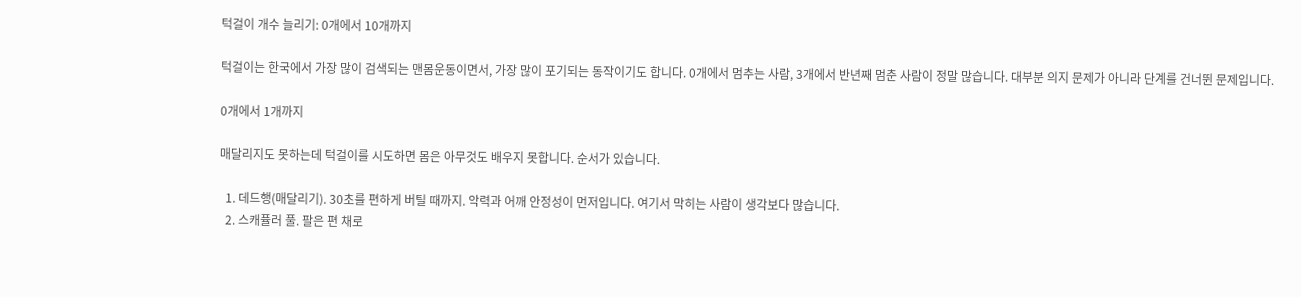턱걸이 개수 늘리기: 0개에서 10개까지

턱걸이는 한국에서 가장 많이 검색되는 맨몸운동이면서, 가장 많이 포기되는 동작이기도 합니다. 0개에서 멈추는 사람, 3개에서 반년째 멈춘 사람이 정말 많습니다. 대부분 의지 문제가 아니라 단계를 건너뛴 문제입니다.

0개에서 1개까지

매달리지도 못하는데 턱걸이를 시도하면 몸은 아무것도 배우지 못합니다. 순서가 있습니다.

  1. 데드행(매달리기). 30초를 편하게 버틸 때까지. 악력과 어깨 안정성이 먼저입니다. 여기서 막히는 사람이 생각보다 많습니다.
  2. 스캐퓰러 풀. 팔은 편 채로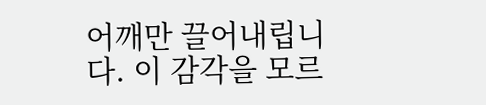어깨만 끌어내립니다. 이 감각을 모르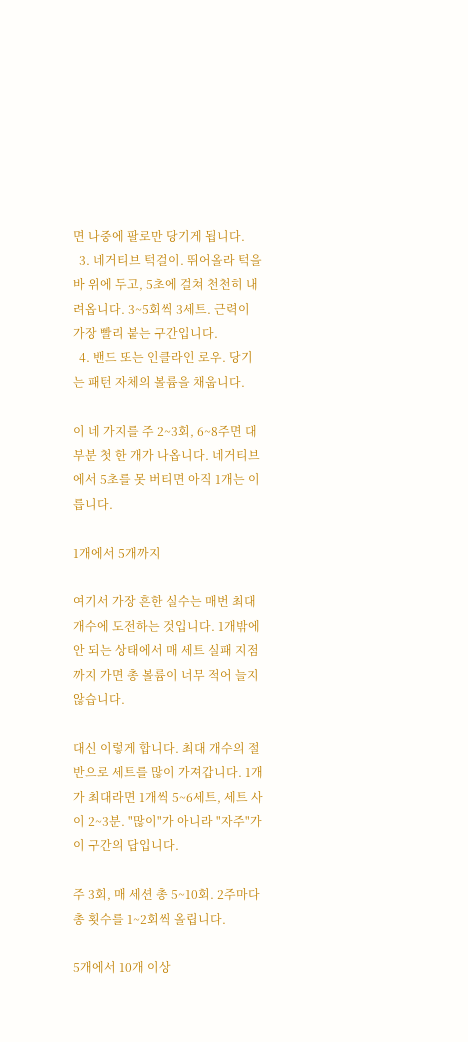면 나중에 팔로만 당기게 됩니다.
  3. 네거티브 턱걸이. 뛰어올라 턱을 바 위에 두고, 5초에 걸쳐 천천히 내려옵니다. 3~5회씩 3세트. 근력이 가장 빨리 붙는 구간입니다.
  4. 밴드 또는 인클라인 로우. 당기는 패턴 자체의 볼륨을 채웁니다.

이 네 가지를 주 2~3회, 6~8주면 대부분 첫 한 개가 나옵니다. 네거티브에서 5초를 못 버티면 아직 1개는 이릅니다.

1개에서 5개까지

여기서 가장 흔한 실수는 매번 최대 개수에 도전하는 것입니다. 1개밖에 안 되는 상태에서 매 세트 실패 지점까지 가면 총 볼륨이 너무 적어 늘지 않습니다.

대신 이렇게 합니다. 최대 개수의 절반으로 세트를 많이 가져갑니다. 1개가 최대라면 1개씩 5~6세트, 세트 사이 2~3분. "많이"가 아니라 "자주"가 이 구간의 답입니다.

주 3회, 매 세션 총 5~10회. 2주마다 총 횟수를 1~2회씩 올립니다.

5개에서 10개 이상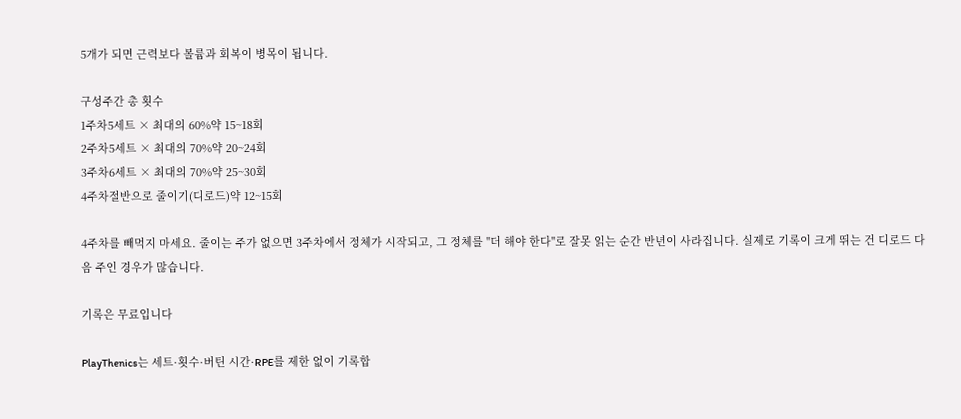5개가 되면 근력보다 볼륨과 회복이 병목이 됩니다.

구성주간 총 횟수
1주차5세트 × 최대의 60%약 15~18회
2주차5세트 × 최대의 70%약 20~24회
3주차6세트 × 최대의 70%약 25~30회
4주차절반으로 줄이기(디로드)약 12~15회

4주차를 빼먹지 마세요. 줄이는 주가 없으면 3주차에서 정체가 시작되고, 그 정체를 "더 해야 한다"로 잘못 읽는 순간 반년이 사라집니다. 실제로 기록이 크게 뛰는 건 디로드 다음 주인 경우가 많습니다.

기록은 무료입니다

PlayThenics는 세트·횟수·버틴 시간·RPE를 제한 없이 기록합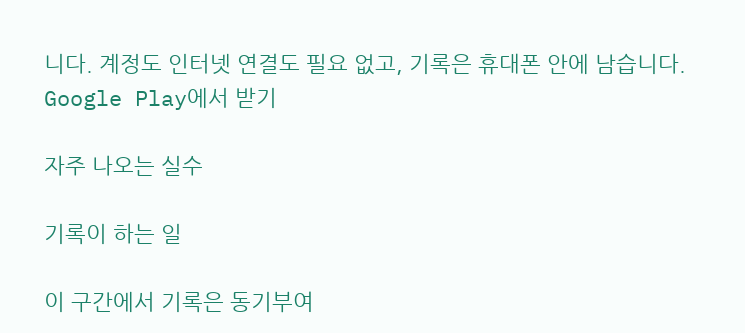니다. 계정도 인터넷 연결도 필요 없고, 기록은 휴대폰 안에 남습니다. Google Play에서 받기

자주 나오는 실수

기록이 하는 일

이 구간에서 기록은 동기부여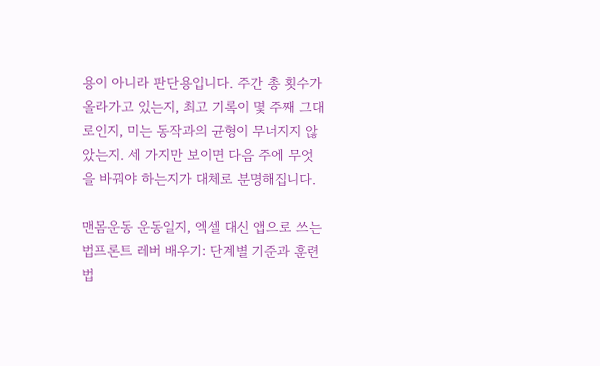용이 아니라 판단용입니다. 주간 총 횟수가 올라가고 있는지, 최고 기록이 몇 주째 그대로인지, 미는 동작과의 균형이 무너지지 않았는지. 세 가지만 보이면 다음 주에 무엇을 바꿔야 하는지가 대체로 분명해집니다.

맨몸운동 운동일지, 엑셀 대신 앱으로 쓰는 법프론트 레버 배우기: 단계별 기준과 훈련법